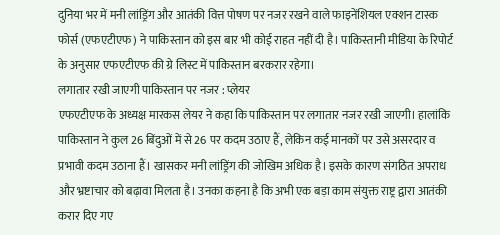दुनिया भर में मनी लांड्रिंग और आतंकी वित्त पोषण पर नजर रखने वाले फाइनेंशियल एक्शन टास्क फोर्स (एफएटीएफ) ने पाकिस्तान को इस बार भी कोई राहत नहीं दी है। पाकिस्तानी मीडिया के रिपोर्ट के अनुसार एफएटीएफ की ग्रे लिस्ट में पाकिस्तान बरकरार रहेगा।
लगातार रखी जाएगी पाकिस्तान पर नजर : प्लेयर
एफएटीएफ के अध्यक्ष मारकस लेयर ने कहा कि पाकिस्तान पर लगातार नजर रखी जाएगी। हालांकि पाकिस्तान ने कुल 26 बिंदुओं में से 26 पर कदम उठाए हैं, लेकिन कई मानकों पर उसे असरदार व प्रभावी कदम उठाना हैं। खासकर मनी लांड्रिंग की जोखिम अधिक है। इसके कारण संगठित अपराध और भ्रष्टाचार को बढ़ावा मिलता है। उनका कहना है कि अभी एक बड़ा काम संयुक्त राष्ट्र द्वारा आतंकी करार दिए गए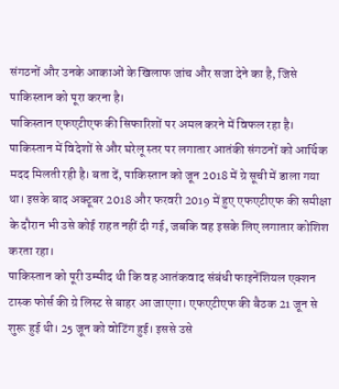संगठनों और उनके आकाओं के खिलाफ जांच और सजा देने का है, जिसे पाकिस्तान को पूरा करना है।
पाकिस्तान एफएटीएफ की सिफारिशों पर अमल करने में विफल रहा है। पाकिस्तान में विदेशों से और घरेलू स्तर पर लगातार आतंकी संगठनों को आर्थिक मदद मिलती रही है। बता दें, पाकिस्तान को जून 2018 में ग्रे सूची में डाला गया था। इसके बाद अक्टूबर 2018 और फरवरी 2019 में हुए एफएटीएफ की समीक्षा के दौरान भी उसे कोई राहत नहीं दी गई, जबकि वह इसके लिए लगातार कोशिश करता रहा।
पाकिस्तान को पूरी उम्मीद थी कि वह आतंकवाद संबंधी फाइनेंशियल एक्शन टास्क फोर्स की ग्रे लिस्ट से बाहर आ जाएगा। एफएटीएफ की बैठक 21 जून से शुरू हुई थी। 25 जून को वोटिंग हुई। इससे उसे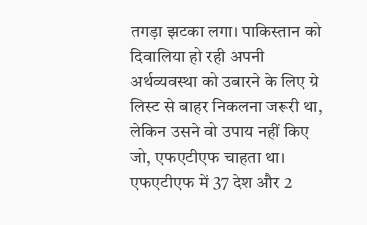तगड़ा झटका लगा। पाकिस्तान को दिवालिया हो रही अपनी अर्थव्यवस्था को उबारने के लिए ग्रे लिस्ट से बाहर निकलना जरूरी था, लेकिन उसने वो उपाय नहीं किए जो, एफएटीएफ चाहता था। एफएटीएफ में 37 देश और 2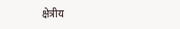क्षेत्रीय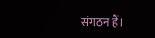संगठन हैं।